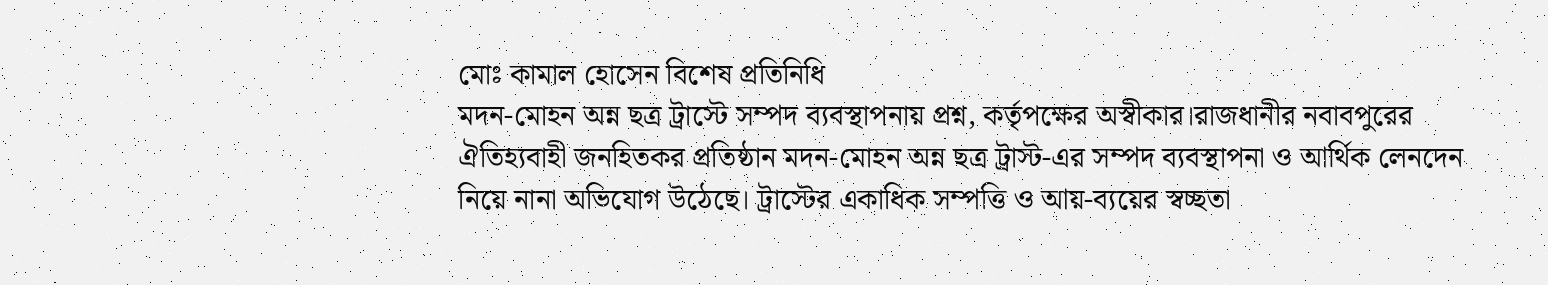মোঃ কামাল হোসেন বিশেষ প্রতিনিধি
মদন-মোহন অন্ন ছত্র ট্রাস্টে সম্পদ ব্যবস্থাপনায় প্রশ্ন, কর্তৃপক্ষের অস্বীকার।রাজধানীর নবাবপুরের ঐতিহ্যবাহী জনহিতকর প্রতিষ্ঠান মদন-মোহন অন্ন ছত্র ট্রাস্ট-এর সম্পদ ব্যবস্থাপনা ও আর্থিক লেনদেন নিয়ে নানা অভিযোগ উঠেছে। ট্রাস্টের একাধিক সম্পত্তি ও আয়-ব্যয়ের স্বচ্ছতা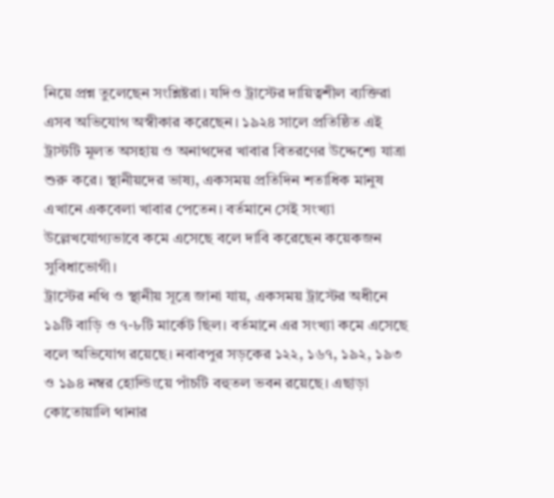নিয়ে প্রশ্ন তুলেছেন সংশ্লিষ্টরা। যদিও ট্রাস্টের দায়িত্বশীল ব্যক্তিরা এসব অভিযোগ অস্বীকার করেছেন। ১৯২৪ সালে প্রতিষ্ঠিত এই ট্রাস্টটি মূলত অসহায় ও অনাথদের খাবার বিতরণের উদ্দেশ্যে যাত্রা শুরু করে। স্থানীয়দের ভাষ্য, একসময় প্রতিদিন শতাধিক মানুষ এখানে একবেলা খাবার পেতেন। বর্তমানে সেই সংখ্যা উল্লেখযোগ্যভাবে কমে এসেছে বলে দাবি করেছেন কয়েকজন সুবিধাভোগী।
ট্রাস্টের নথি ও স্থানীয় সূত্রে জানা যায়, একসময় ট্রাস্টের অধীনে ১৯টি বাড়ি ও ৭-৮টি মার্কেট ছিল। বর্তমানে এর সংখ্যা কমে এসেছে বলে অভিযোগ রয়েছে। নবাবপুর সড়কের ১২২, ১৬৭, ১৯২, ১৯৩ ও ১৯৪ নম্বর হোল্ডিংয়ে পাঁচটি বহুতল ভবন রয়েছে। এছাড়া কোতোয়ালি থানার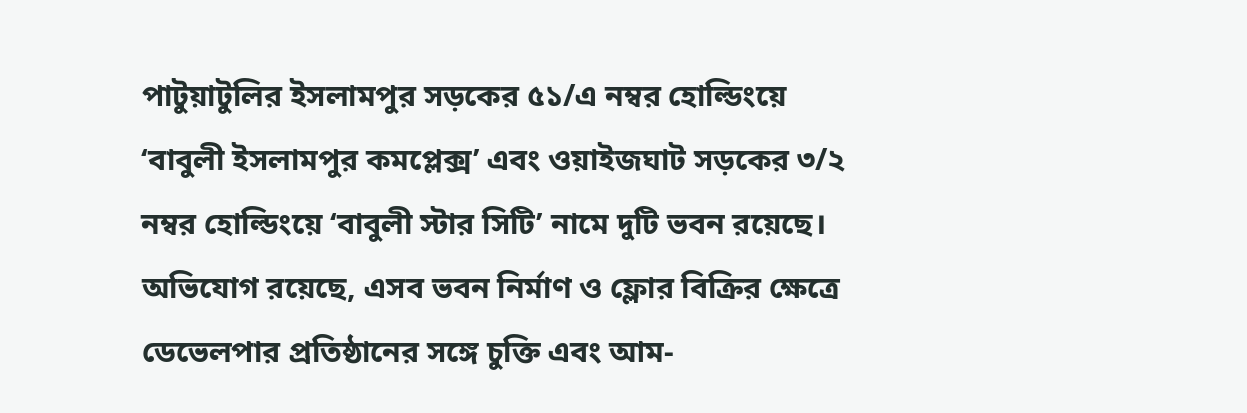পাটুয়াটুলির ইসলামপুর সড়কের ৫১/এ নম্বর হোল্ডিংয়ে ‘বাবুলী ইসলামপুর কমপ্লেক্স’ এবং ওয়াইজঘাট সড়কের ৩/২ নম্বর হোল্ডিংয়ে ‘বাবুলী স্টার সিটি’ নামে দুটি ভবন রয়েছে। অভিযোগ রয়েছে, এসব ভবন নির্মাণ ও ফ্লোর বিক্রির ক্ষেত্রে ডেভেলপার প্রতিষ্ঠানের সঙ্গে চুক্তি এবং আম-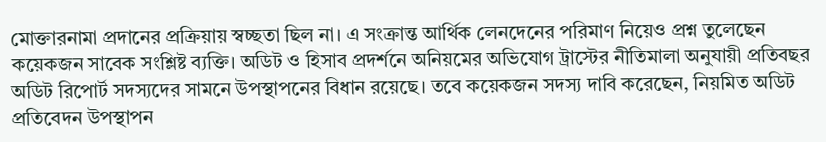মোক্তারনামা প্রদানের প্রক্রিয়ায় স্বচ্ছতা ছিল না। এ সংক্রান্ত আর্থিক লেনদেনের পরিমাণ নিয়েও প্রশ্ন তুলেছেন কয়েকজন সাবেক সংশ্লিষ্ট ব্যক্তি। অডিট ও হিসাব প্রদর্শনে অনিয়মের অভিযোগ ট্রাস্টের নীতিমালা অনুযায়ী প্রতিবছর অডিট রিপোর্ট সদস্যদের সামনে উপস্থাপনের বিধান রয়েছে। তবে কয়েকজন সদস্য দাবি করেছেন, নিয়মিত অডিট প্রতিবেদন উপস্থাপন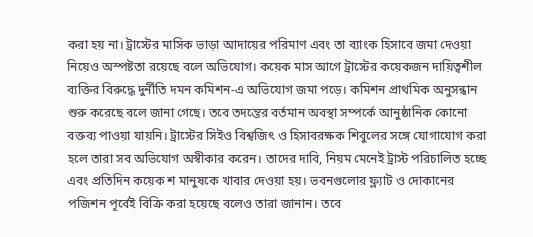করা হয় না। ট্রাস্টের মাসিক ভাড়া আদায়ের পরিমাণ এবং তা ব্যাংক হিসাবে জমা দেওয়া নিয়েও অস্পষ্টতা রয়েছে বলে অভিযোগ। কয়েক মাস আগে ট্রাস্টের কয়েকজন দায়িত্বশীল ব্যক্তির বিরুদ্ধে দুর্নীতি দমন কমিশন-এ অভিযোগ জমা পড়ে। কমিশন প্রাথমিক অনুসন্ধান শুরু করেছে বলে জানা গেছে। তবে তদন্তের বর্তমান অবস্থা সম্পর্কে আনুষ্ঠানিক কোনো বক্তব্য পাওয়া যায়নি। ট্রাস্টের সিইও বিশ্বজিৎ ও হিসাবরক্ষক শিবুলের সঙ্গে যোগাযোগ করা হলে তারা সব অভিযোগ অস্বীকার করেন। তাদের দাবি, নিয়ম মেনেই ট্রাস্ট পরিচালিত হচ্ছে এবং প্রতিদিন কয়েক শ মানুষকে খাবার দেওয়া হয়। ভবনগুলোর ফ্ল্যাট ও দোকানের পজিশন পূর্বেই বিক্রি করা হয়েছে বলেও তারা জানান। তবে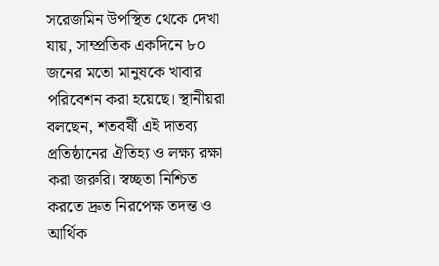সরেজমিন উপস্থিত থেকে দেখা যায়, সাম্প্রতিক একদিনে ৮০ জনের মতো মানুষকে খাবার পরিবেশন করা হয়েছে। স্থানীয়রা বলছেন, শতবর্ষী এই দাতব্য প্রতিষ্ঠানের ঐতিহ্য ও লক্ষ্য রক্ষা করা জরুরি। স্বচ্ছতা নিশ্চিত করতে দ্রুত নিরপেক্ষ তদন্ত ও আর্থিক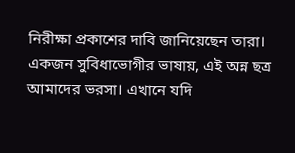নিরীক্ষা প্রকাশের দাবি জানিয়েছেন তারা। একজন সুবিধাভোগীর ভাষায়, এই অন্ন ছত্র আমাদের ভরসা। এখানে যদি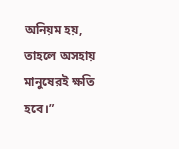অনিয়ম হয়, তাহলে অসহায় মানুষেরই ক্ষতি হবে।”